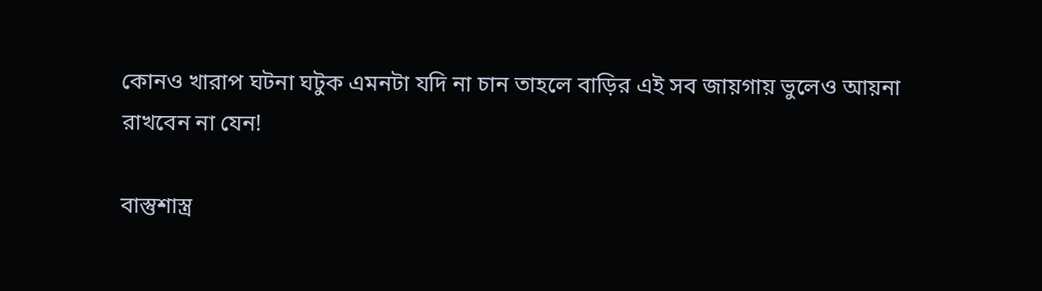কোনও খারাপ ঘটনা ঘটুক এমনটা যদি না চান তাহলে বাড়ির এই সব জায়গায় ভুলেও আয়না রাখবেন না যেন!

বাস্তুশাস্ত্র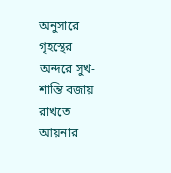অনুসারে গৃহস্থের অন্দরে সুখ-শান্তি বজায় রাখতে আয়নার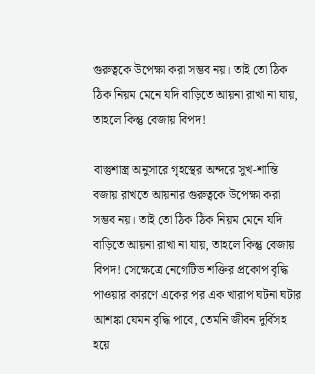গুরুত্বকে উপেক্ষা করা সম্ভব নয়। তাই তো ঠিক ঠিক নিয়ম মেনে যদি বাড়িতে আয়না রাখা না যায়, তাহলে কিন্তু বেজায় বিপদ!

বাস্তুশাস্ত্র অনুসারে গৃহস্থের অন্দরে সুখ-শান্তি বজায় রাখতে আয়নার গুরুত্বকে উপেক্ষা করা সম্ভব নয়। তাই তো ঠিক ঠিক নিয়ম মেনে যদি বাড়িতে আয়না রাখা না যায়, তাহলে কিন্তু বেজায় বিপদ! সেক্ষেত্রে নেগেটিভ শক্তির প্রকোপ বৃদ্ধি পাওয়ার কারণে একের পর এক খারাপ ঘটনা ঘটার আশঙ্কা যেমন বৃদ্ধি পাবে, তেমনি জীবন দুর্বিসহ হয়ে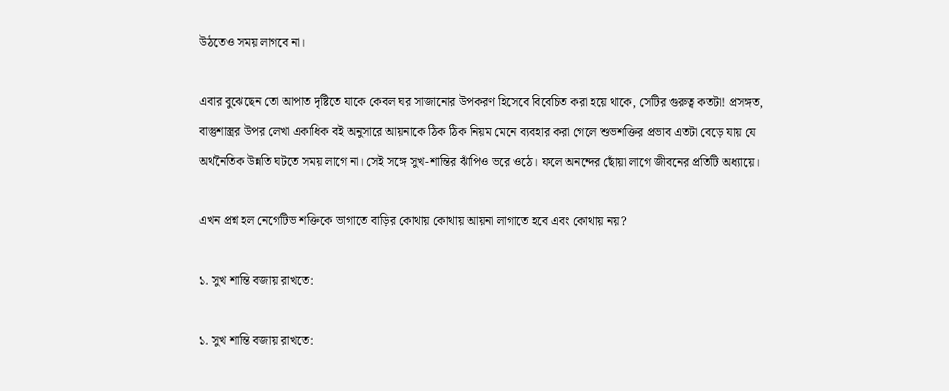উঠতেও সময় লাগবে না।

এবার বুঝেছেন তো আপাত দৃষ্টিতে যাকে কেবল ঘর সাজানোর উপকরণ হিসেবে বিবেচিত করা হয়ে থাকে, সেটির গুরুত্ব কতটা! প্রসঙ্গত, বাস্তুশাস্ত্রর উপর লেখা একাধিক বই অনুসারে আয়নাকে ঠিক ঠিক নিয়ম মেনে ব্যবহার করা গেলে শুভশক্তির প্রভাব এতটা বেড়ে যায় যে অর্থনৈতিক উন্নতি ঘটতে সময় লাগে না। সেই সঙ্গে সুখ-শান্তির ঝাঁপিও ভরে ওঠে। ফলে অনন্দের ছোঁয়া লাগে জীবনের প্রতিটি অধ্যায়ে।

এখন প্রশ্ন হল নেগেটিভ শক্তিকে ভাগাতে বাড়ির কোথায় কোথায় আয়না লাগাতে হবে এবং কোথায় নয়?

১. সুখ শান্তি বজায় রাখতে:

১. সুখ শান্তি বজায় রাখতে: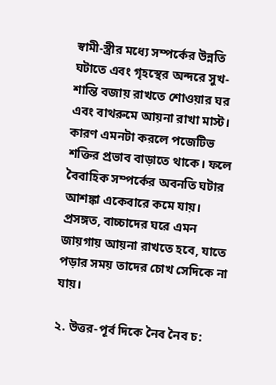স্বামী-স্ত্রীর মধ্যে সম্পর্কের উন্নতি ঘটাতে এবং গৃহস্থের অন্দরে সুখ-শান্তি বজায় রাখতে শোওয়ার ঘর এবং বাথরুমে আয়না রাখা মাস্ট। কারণ এমনটা করলে পজেটিভ শক্তির প্রভাব বাড়াতে থাকে। ফলে বৈবাহিক সম্পর্কের অবনতি ঘটার আশঙ্কা একেবারে কমে যায়। প্রসঙ্গত, বাচ্চাদের ঘরে এমন জায়গায় আয়না রাখতে হবে, যাতে পড়ার সময় তাদের চোখ সেদিকে না যায়।

২. উত্তর-পূর্ব দিকে নৈব নৈব চ: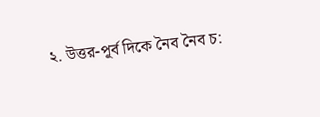২. উত্তর-পূর্ব দিকে নৈব নৈব চ: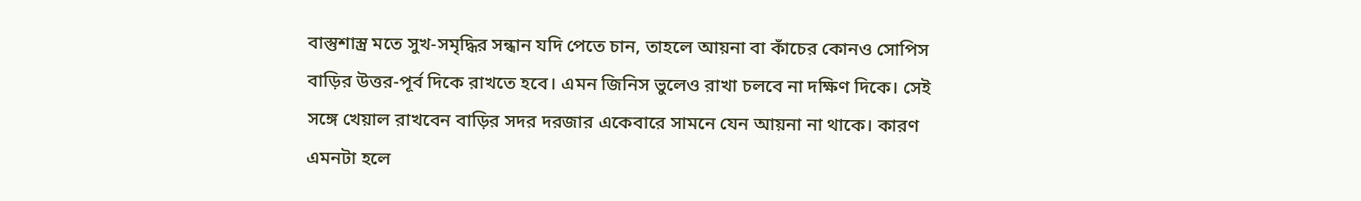বাস্তুশাস্ত্র মতে সুখ-সমৃদ্ধির সন্ধান যদি পেতে চান, তাহলে আয়না বা কাঁচের কোনও সোপিস বাড়ির উত্তর-পূর্ব দিকে রাখতে হবে। এমন জিনিস ভুলেও রাখা চলবে না দক্ষিণ দিকে। সেই সঙ্গে খেয়াল রাখবেন বাড়ির সদর দরজার একেবারে সামনে যেন আয়না না থাকে। কারণ এমনটা হলে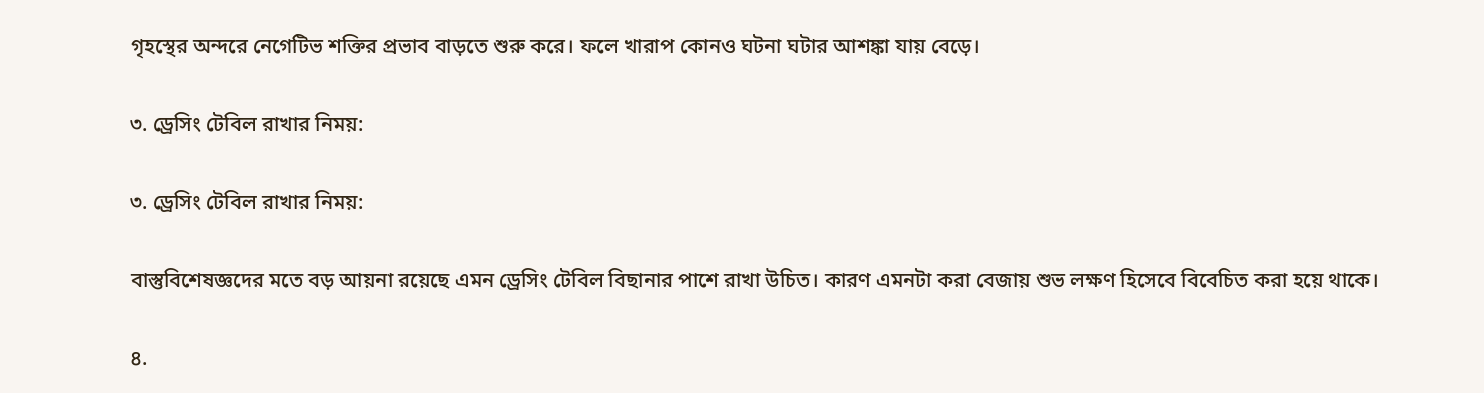গৃহস্থের অন্দরে নেগেটিভ শক্তির প্রভাব বাড়তে শুরু করে। ফলে খারাপ কোনও ঘটনা ঘটার আশঙ্কা যায় বেড়ে।

৩. ড্রেসিং টেবিল রাখার নিময়:

৩. ড্রেসিং টেবিল রাখার নিময়:

বাস্তুবিশেষজ্ঞদের মতে বড় আয়না রয়েছে এমন ড্রেসিং টেবিল বিছানার পাশে রাখা উচিত। কারণ এমনটা করা বেজায় শুভ লক্ষণ হিসেবে বিবেচিত করা হয়ে থাকে।

৪.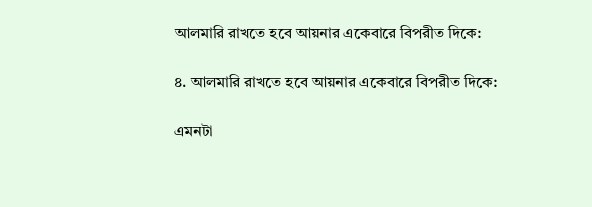আলমারি রাখতে হবে আয়নার একেবারে বিপরীত দিকে:

৪. আলমারি রাখতে হবে আয়নার একেবারে বিপরীত দিকে:

এমনটা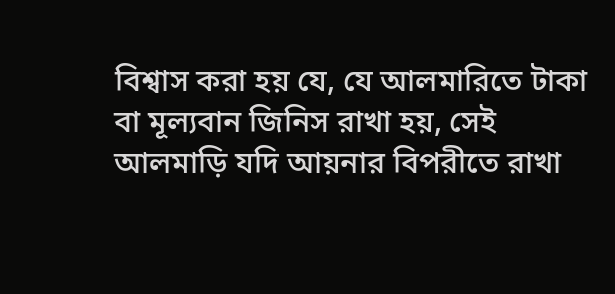বিশ্বাস করা হয় যে, যে আলমারিতে টাকা বা মূল্যবান জিনিস রাখা হয়, সেই আলমাড়ি যদি আয়নার বিপরীতে রাখা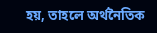হয়, তাহলে অর্থনৈতিক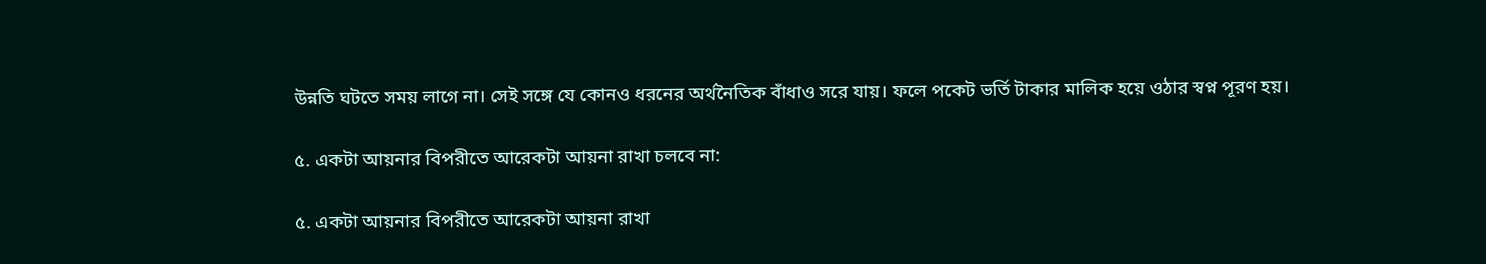উন্নতি ঘটতে সময় লাগে না। সেই সঙ্গে যে কোনও ধরনের অর্থনৈতিক বাঁধাও সরে যায়। ফলে পকেট ভর্তি টাকার মালিক হয়ে ওঠার স্বপ্ন পূরণ হয়।

৫. একটা আয়নার বিপরীতে আরেকটা আয়না রাখা চলবে না:

৫. একটা আয়নার বিপরীতে আরেকটা আয়না রাখা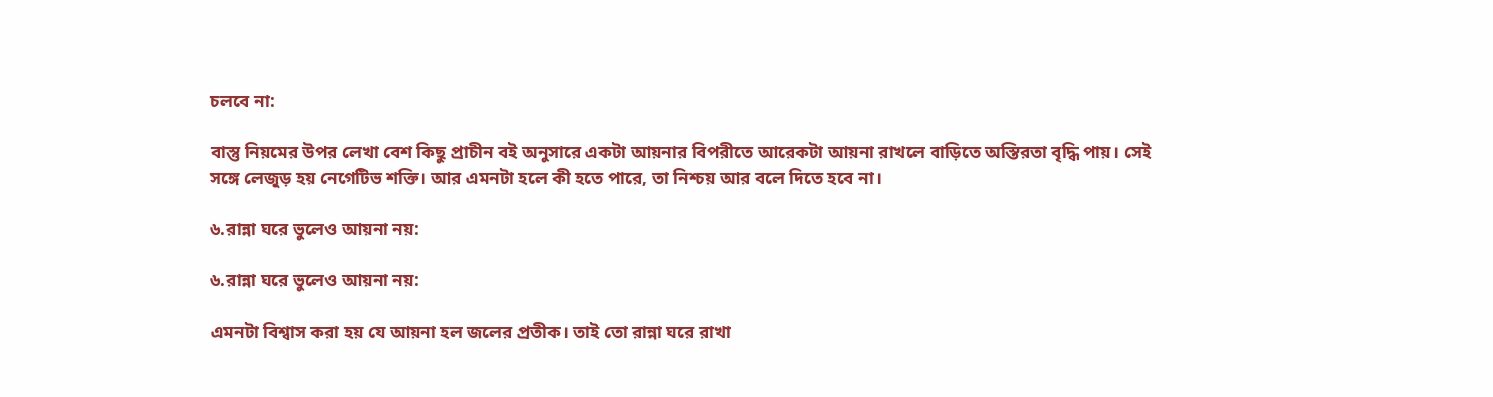চলবে না:

বাস্তু নিয়মের উপর লেখা বেশ কিছু প্রাচীন বই অনুসারে একটা আয়নার বিপরীতে আরেকটা আয়না রাখলে বাড়িতে অস্তিরতা বৃদ্ধি পায়। সেই সঙ্গে লেজুড় হয় নেগেটিভ শক্তি। আর এমনটা হলে কী হতে পারে, তা নিশ্চয় আর বলে দিতে হবে না।

৬.রান্না ঘরে ভুলেও আয়না নয়:

৬.রান্না ঘরে ভুলেও আয়না নয়:

এমনটা বিশ্বাস করা হয় যে আয়না হল জলের প্রতীক। তাই তো রান্না ঘরে রাখা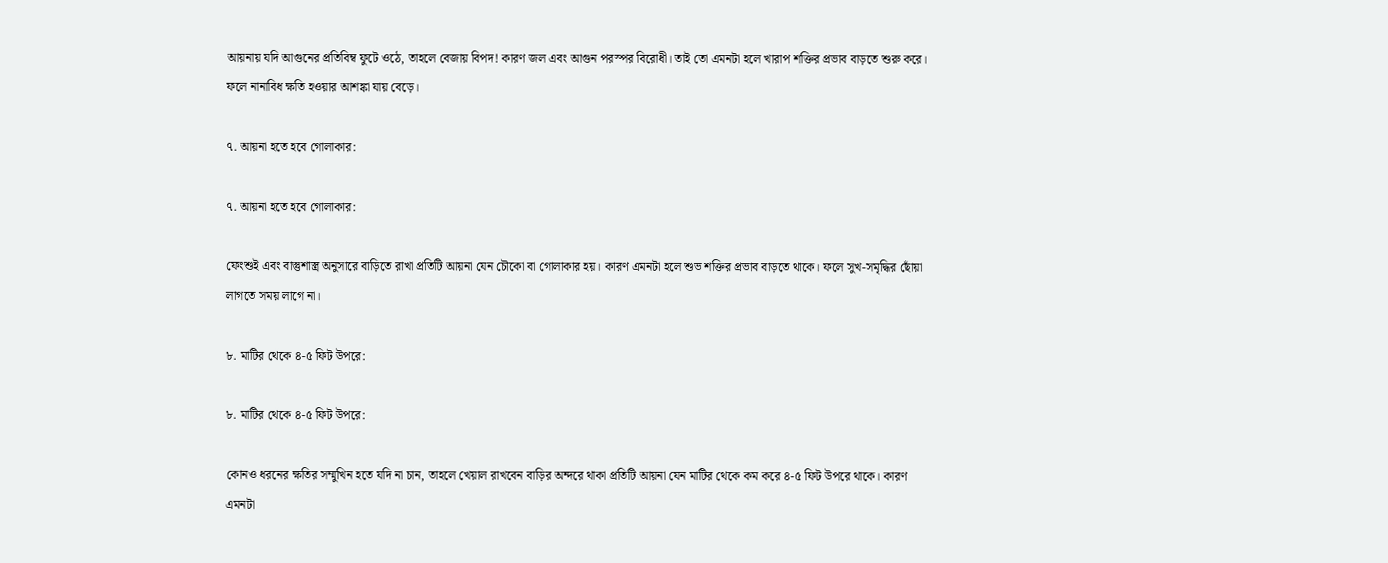আয়নায় যদি আগুনের প্রতিবিম্ব ফুটে ওঠে, তাহলে বেজায় বিপদ! কারণ জল এবং আগুন পরস্পর বিরোধী। তাই তো এমনটা হলে খারাপ শক্তির প্রভাব বাড়তে শুরু করে। ফলে নানাবিধ ক্ষতি হওয়ার আশঙ্কা যায় বেড়ে।

৭. আয়না হতে হবে গোলাকার:

৭. আয়না হতে হবে গোলাকার:

ফেংশুই এবং বাস্তুশাস্ত্র অনুসারে বাড়িতে রাখা প্রতিটি আয়না যেন চৌকো বা গোলাকার হয়। কারণ এমনটা হলে শুভ শক্তির প্রভাব বাড়তে থাকে। ফলে সুখ-সমৃদ্ধির ছোঁয়া লাগতে সময় লাগে না।

৮. মাটির থেকে ৪-৫ ফিট উপরে:

৮. মাটির থেকে ৪-৫ ফিট উপরে:

কোনও ধরনের ক্ষতির সম্মুখিন হতে যদি না চান, তাহলে খেয়াল রাখবেন বাড়ির অন্দরে থাকা প্রতিটি আয়না যেন মাটির থেকে কম করে ৪-৫ ফিট উপরে থাকে। কারণ এমনটা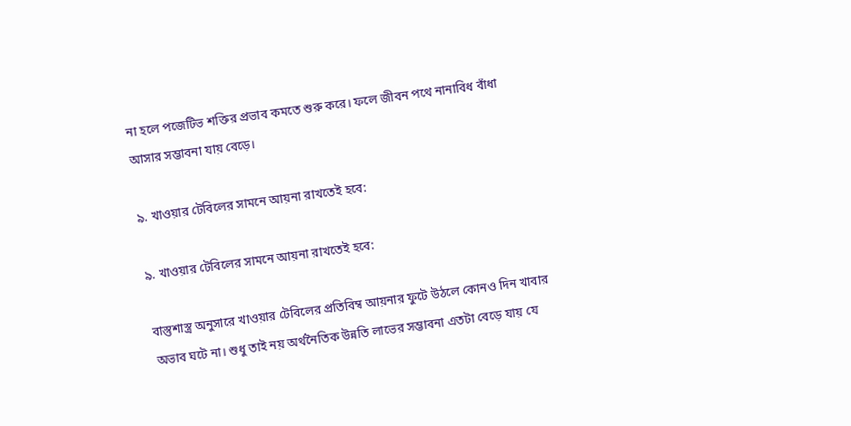না হলে পজেটিভ শক্তির প্রভাব কমতে শুরু করে। ফলে জীবন পথে নানাবিধ বাঁধা আসার সম্ভাবনা যায় বেড়ে।

৯. খাওয়ার টেবিলের সামনে আয়না রাখতেই হবে:

৯. খাওয়ার টেবিলের সামনে আয়না রাখতেই হবে:

বাস্তুশাস্ত্র অনুসারে খাওয়ার টেবিলের প্রতিবিম্ব আয়নার ফুটে উঠলে কোনও দিন খাবার অভাব ঘটে না। শুধু তাই নয় অর্থনৈতিক উন্নতি লাভের সম্ভাবনা এতটা বেড়ে যায় যে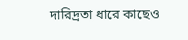দারিদ্রতা ধারে কাছেও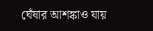ঘেঁষার আশঙ্কাও যায়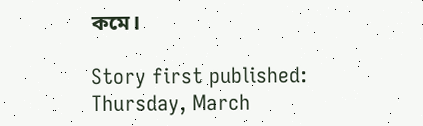কমে।

Story first published: Thursday, March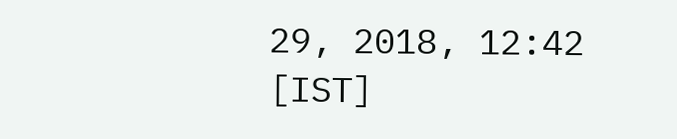29, 2018, 12:42 [IST]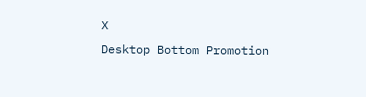X
Desktop Bottom Promotion